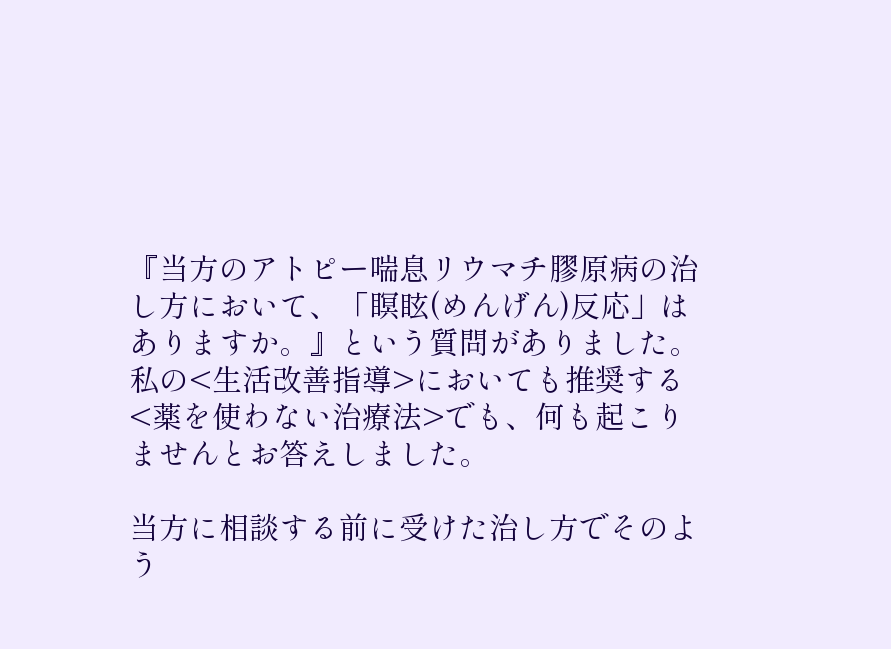『当方のアトピー喘息リウマチ膠原病の治し方において、「瞑眩(めんげん)反応」はありますか。』という質問がありました。私の<生活改善指導>においても推奨する<薬を使わない治療法>でも、何も起こりませんとお答えしました。

当方に相談する前に受けた治し方でそのよう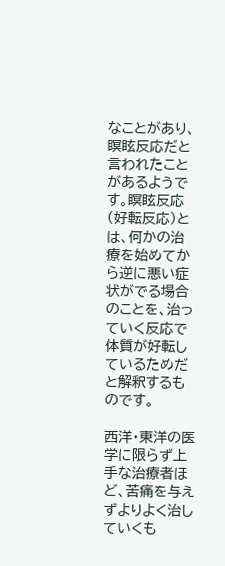なことがあり、瞑眩反応だと言われたことがあるようです。瞑眩反応(好転反応)とは、何かの治療を始めてから逆に悪い症状がでる場合のことを、治っていく反応で体質が好転しているためだと解釈するものです。

西洋・東洋の医学に限らず上手な治療者ほど、苦痛を与えずよりよく治していくも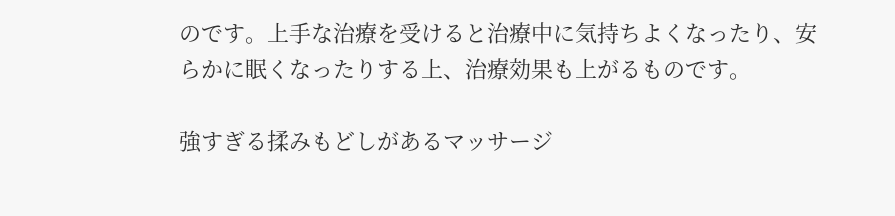のです。上手な治療を受けると治療中に気持ちよくなったり、安らかに眠くなったりする上、治療効果も上がるものです。

強すぎる揉みもどしがあるマッサージ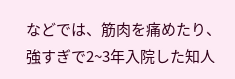などでは、筋肉を痛めたり、強すぎで2~3年入院した知人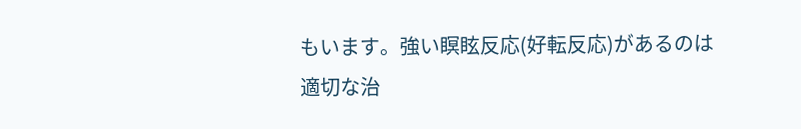もいます。強い瞑眩反応(好転反応)があるのは適切な治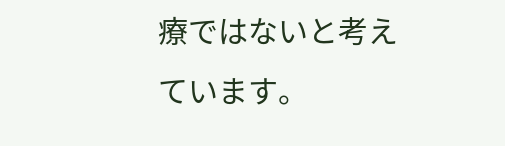療ではないと考えています。